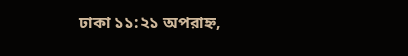ঢাকা ১১:২১ অপরাহ্ন,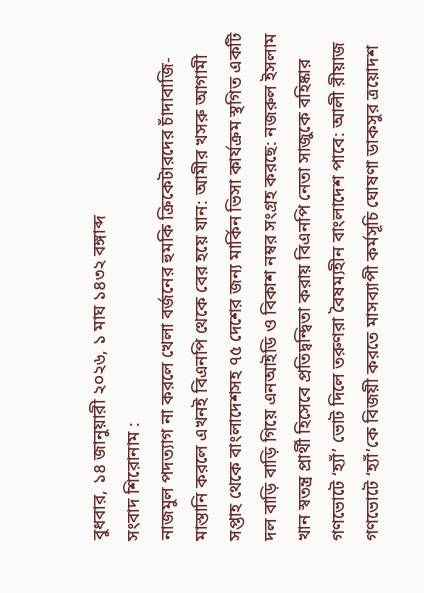বুধবার, ১৪ জানুয়ারী ২০২৬, ১ মাঘ ১৪৩২ বঙ্গাব্দ
সংবাদ শিরোনাম :
নাজমুল পদত্যাগ না করলে খেলা বর্জনের হুমকি ক্রিকেটারদের চাঁদাবাজি-মাস্তানি করলে এখনই বিএনপি থেকে বের হয়ে যান: আমীর খসরু আগামী সপ্তাহ থেকে বাংলাদেশসহ ৭৫ দেশের জন্য মার্কিন ভিসা কার্যক্রম স্থগিত একটি দল বাড়ি বাড়ি গিয়ে এনআইডি ও বিকাশ নম্বর সংগ্রহ করছে: নজরুল ইসলাম খান স্বতন্ত্র প্রার্থী হিসেবে প্রতিদ্বন্দ্বিতা করায় বিএনপি নেতা সাজুকে বহিষ্কার গণভোটে ‘হ্যাঁ’ ভোট দিলে তরুণরা বৈষম্যহীন বাংলাদেশ পাবে: আলী রীয়াজ গণভোটে ‘হ্যাঁ’কে বিজয়ী করতে মাসব্যাপী কর্মসূচি ঘোষণা ডাকসুর ত্রয়োদশ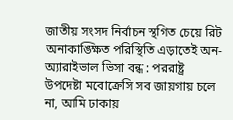জাতীয় সংসদ নির্বাচন স্থগিত চেয়ে রিট অনাকাঙ্ক্ষিত পরিস্থিতি এড়াতেই অন-অ্যারাইভাল ভিসা বন্ধ : পররাষ্ট্র উপদেষ্টা মবোক্রেসি সব জায়গায় চলে না, আমি ঢাকায়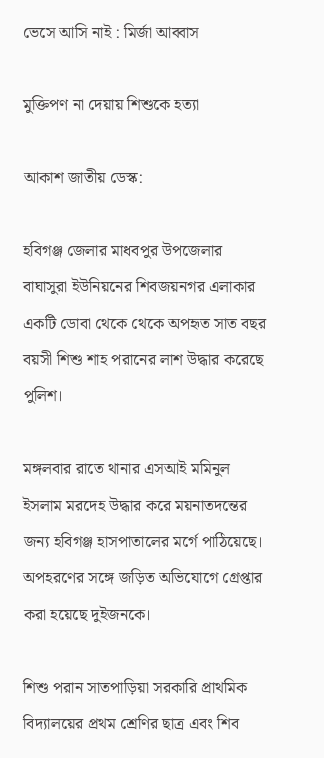ভেসে আসি নাই : মির্জা আব্বাস

মুক্তিপণ না দেয়ায় শিশুকে হত্যা

আকাশ জাতীয় ডেস্ক:

হবিগঞ্জ জেলার মাধবপুর উপজেলার বাঘাসুরা ইউনিয়নের শিবজয়নগর এলাকার একটি ডোবা থেকে থেকে অপহৃত সাত বছর বয়সী শিশু শাহ পরানের লাশ উদ্ধার করেছে পুলিশ।

মঙ্গলবার রাতে থানার এসআই মমিনুল ইসলাম মরদেহ উদ্ধার করে ময়নাতদন্তের জন্য হবিগঞ্জ হাসপাতালের মর্গে পাঠিয়েছে। অপহরণের সঙ্গে জড়িত অভিযোগে গ্রেপ্তার করা হয়েছে দুইজনকে।

শিশু পরান সাতপাড়িয়া সরকারি প্রাথমিক বিদ্যালয়ের প্রথম শ্রেণির ছাত্র এবং শিব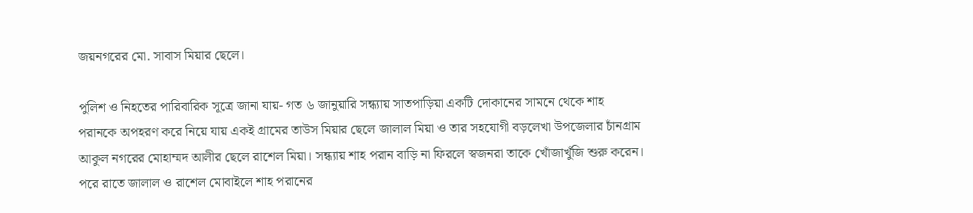জয়নগরের মো. সাবাস মিয়ার ছেলে।

পুলিশ ও নিহতের পারিবারিক সূত্রে জানা যায়- গত ৬ জানুয়ারি সন্ধ্যায় সাতপাড়িয়া একটি দোকানের সামনে থেকে শাহ পরানকে অপহরণ করে নিয়ে যায় একই গ্রামের তাউস মিয়ার ছেলে জালাল মিয়া ও তার সহযোগী বড়লেখা উপজেলার চাঁনগ্রাম আকুল নগরের মোহাম্মদ আলীর ছেলে রাশেল মিয়া। সন্ধ্যায় শাহ পরান বাড়ি না ফিরলে স্বজনরা তাকে খোঁজাখুঁজি শুরু করেন। পরে রাতে জালাল ও রাশেল মোবাইলে শাহ পরানের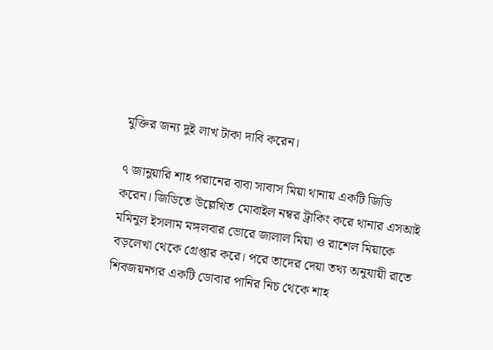মুক্তির জন্য দুই লাখ টাকা দাবি করেন।

৭ জানুয়ারি শাহ পরানের বাবা সাবাস মিয়া থানায় একটি জিডি করেন। জিডিতে উল্লেখিত মোবাইল নম্বর ট্রাকিং করে থানার এসআই মমিনুল ইসলাম মঙ্গলবার ভোরে জালাল মিয়া ও রাশেল মিয়াকে বড়লেখা থেকে গ্রেপ্তার করে। পরে তাদের দেয়া তথ্য অনুযায়ী রাতে শিবজয়নগর একটি ডোবার পানির নিচ থেকে শাহ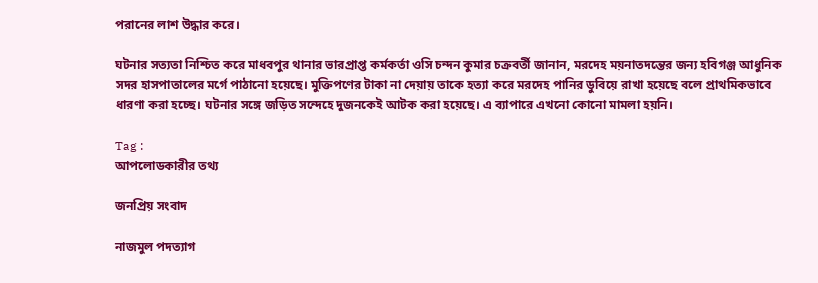পরানের লাশ উদ্ধার করে।

ঘটনার সত্যতা নিশ্চিত করে মাধবপুর থানার ভারপ্রাপ্ত কর্মকর্তা ওসি চন্দন কুমার চক্রবর্তী জানান, মরদেহ ময়নাতদন্তের জন্য হবিগঞ্জ আধুনিক সদর হাসপাতালের মর্গে পাঠানো হয়েছে। মুক্তিপণের টাকা না দেয়ায় তাকে হত্যা করে মরদেহ পানির ডুবিয়ে রাখা হয়েছে বলে প্রাথমিকভাবে ধারণা করা হচ্ছে। ঘটনার সঙ্গে জড়িত সন্দেহে দুজনকেই আটক করা হয়েছে। এ ব্যাপারে এখনো কোনো মামলা হয়নি।

Tag :
আপলোডকারীর তথ্য

জনপ্রিয় সংবাদ

নাজমুল পদত্যাগ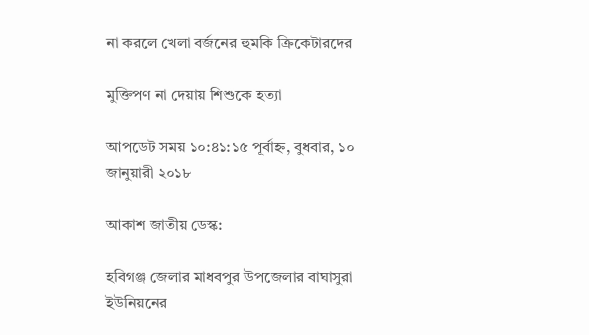না করলে খেলা বর্জনের হুমকি ক্রিকেটারদের

মুক্তিপণ না দেয়ায় শিশুকে হত্যা

আপডেট সময় ১০:৪১:১৫ পূর্বাহ্ন, বুধবার, ১০ জানুয়ারী ২০১৮

আকাশ জাতীয় ডেস্ক:

হবিগঞ্জ জেলার মাধবপুর উপজেলার বাঘাসুরা ইউনিয়নের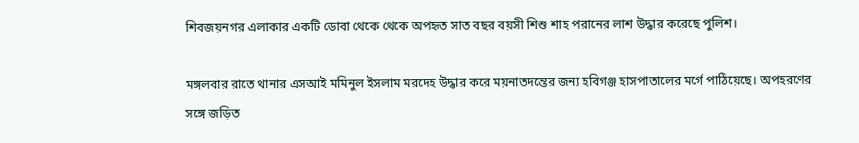শিবজয়নগর এলাকার একটি ডোবা থেকে থেকে অপহৃত সাত বছর বয়সী শিশু শাহ পরানের লাশ উদ্ধার করেছে পুলিশ।

মঙ্গলবার রাতে থানার এসআই মমিনুল ইসলাম মরদেহ উদ্ধার করে ময়নাতদন্তের জন্য হবিগঞ্জ হাসপাতালের মর্গে পাঠিয়েছে। অপহরণের সঙ্গে জড়িত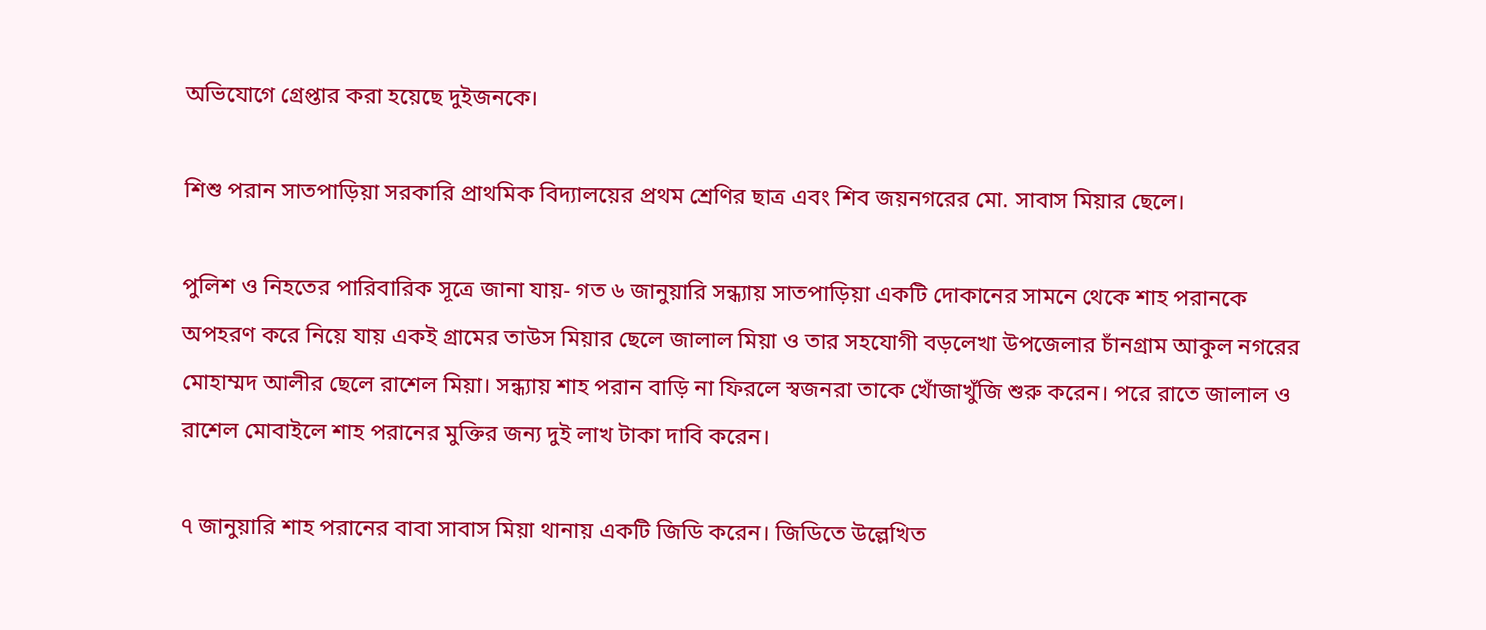অভিযোগে গ্রেপ্তার করা হয়েছে দুইজনকে।

শিশু পরান সাতপাড়িয়া সরকারি প্রাথমিক বিদ্যালয়ের প্রথম শ্রেণির ছাত্র এবং শিব জয়নগরের মো. সাবাস মিয়ার ছেলে।

পুলিশ ও নিহতের পারিবারিক সূত্রে জানা যায়- গত ৬ জানুয়ারি সন্ধ্যায় সাতপাড়িয়া একটি দোকানের সামনে থেকে শাহ পরানকে অপহরণ করে নিয়ে যায় একই গ্রামের তাউস মিয়ার ছেলে জালাল মিয়া ও তার সহযোগী বড়লেখা উপজেলার চাঁনগ্রাম আকুল নগরের মোহাম্মদ আলীর ছেলে রাশেল মিয়া। সন্ধ্যায় শাহ পরান বাড়ি না ফিরলে স্বজনরা তাকে খোঁজাখুঁজি শুরু করেন। পরে রাতে জালাল ও রাশেল মোবাইলে শাহ পরানের মুক্তির জন্য দুই লাখ টাকা দাবি করেন।

৭ জানুয়ারি শাহ পরানের বাবা সাবাস মিয়া থানায় একটি জিডি করেন। জিডিতে উল্লেখিত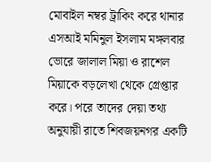মোবাইল নম্বর ট্রাকিং করে থানার এসআই মমিনুল ইসলাম মঙ্গলবার ভোরে জালাল মিয়া ও রাশেল মিয়াকে বড়লেখা থেকে গ্রেপ্তার করে। পরে তাদের দেয়া তথ্য অনুযায়ী রাতে শিবজয়নগর একটি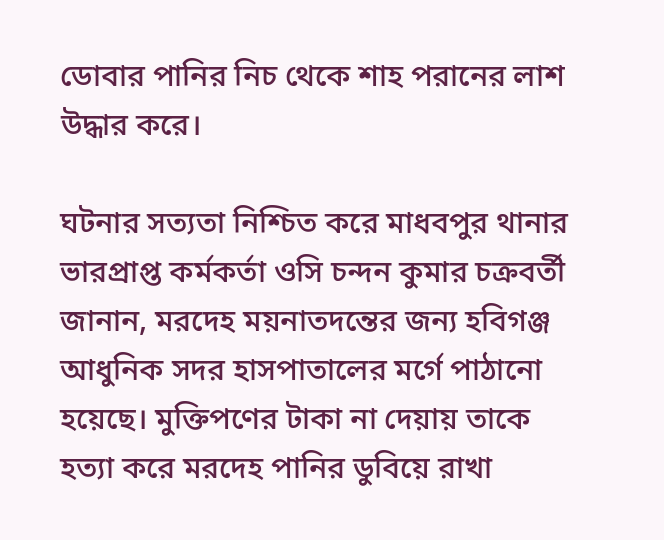ডোবার পানির নিচ থেকে শাহ পরানের লাশ উদ্ধার করে।

ঘটনার সত্যতা নিশ্চিত করে মাধবপুর থানার ভারপ্রাপ্ত কর্মকর্তা ওসি চন্দন কুমার চক্রবর্তী জানান, মরদেহ ময়নাতদন্তের জন্য হবিগঞ্জ আধুনিক সদর হাসপাতালের মর্গে পাঠানো হয়েছে। মুক্তিপণের টাকা না দেয়ায় তাকে হত্যা করে মরদেহ পানির ডুবিয়ে রাখা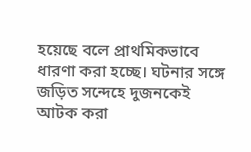হয়েছে বলে প্রাথমিকভাবে ধারণা করা হচ্ছে। ঘটনার সঙ্গে জড়িত সন্দেহে দুজনকেই আটক করা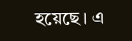হয়েছে। এ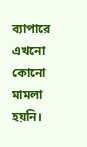ব্যাপারে এখনো কোনো মামলা হয়নি।